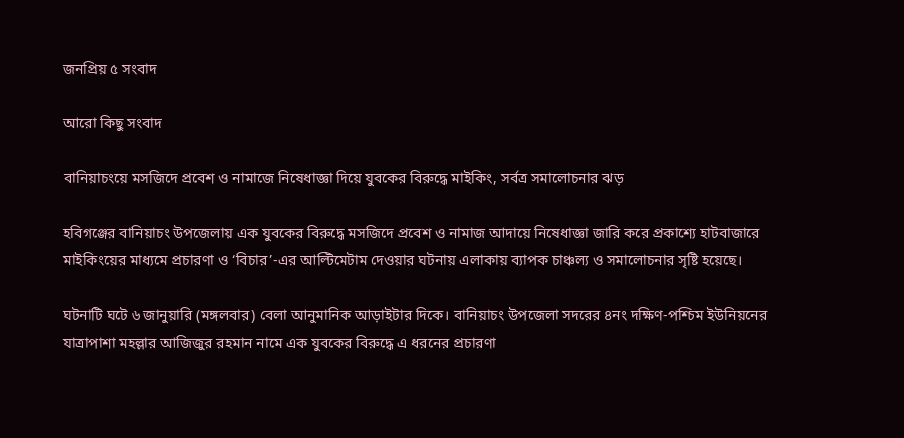জনপ্রিয় ৫ সংবাদ

আরো কিছু সংবাদ

বানিয়াচংয়ে মসজিদে প্রবেশ ও নামাজে নিষেধাজ্ঞা দিয়ে যুবকের বিরুদ্ধে মাইকিং, সর্বত্র সমালোচনার ঝড়

হবিগঞ্জের বানিয়াচং উপজেলায় এক যুবকের বিরুদ্ধে মসজিদে প্রবেশ ও নামাজ আদায়ে নিষেধাজ্ঞা জারি করে প্রকাশ্যে হাটবাজারে মাইকিংয়ের মাধ্যমে প্রচারণা ও ‘বিচার’-এর আল্টিমেটাম দেওয়ার ঘটনায় এলাকায় ব্যাপক চাঞ্চল্য ও সমালোচনার সৃষ্টি হয়েছে।

ঘটনাটি ঘটে ৬ জানুয়ারি (মঙ্গলবার) বেলা আনুমানিক আড়াইটার দিকে। বানিয়াচং উপজেলা সদরের ৪নং দক্ষিণ-পশ্চিম ইউনিয়নের যাত্রাপাশা মহল্লার আজিজুর রহমান নামে এক যুবকের বিরুদ্ধে এ ধরনের প্রচারণা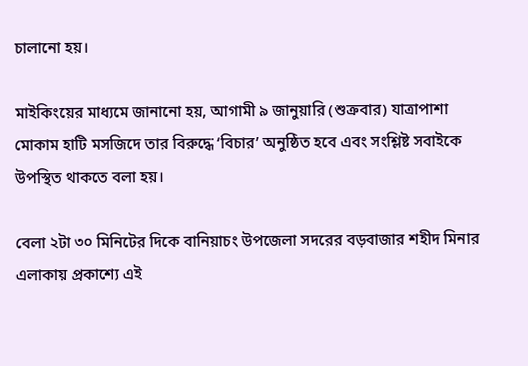চালানো হয়।

মাইকিংয়ের মাধ্যমে জানানো হয়, আগামী ৯ জানুয়ারি (শুক্রবার) যাত্রাপাশা মোকাম হাটি মসজিদে তার বিরুদ্ধে ‘বিচার’ অনুষ্ঠিত হবে এবং সংশ্লিষ্ট সবাইকে উপস্থিত থাকতে বলা হয়।

বেলা ২টা ৩০ মিনিটের দিকে বানিয়াচং উপজেলা সদরের বড়বাজার শহীদ মিনার এলাকায় প্রকাশ্যে এই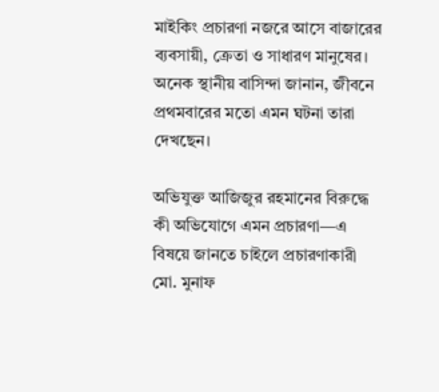মাইকিং প্রচারণা নজরে আসে বাজারের ব্যবসায়ী, ক্রেতা ও সাধারণ মানুষের। অনেক স্থানীয় বাসিন্দা জানান, জীবনে প্রথমবারের মতো এমন ঘটনা তারা দেখছেন।

অভিযুক্ত আজিজুর রহমানের বিরুদ্ধে কী অভিযোগে এমন প্রচারণা—এ বিষয়ে জানতে চাইলে প্রচারণাকারী মো. মুনাফ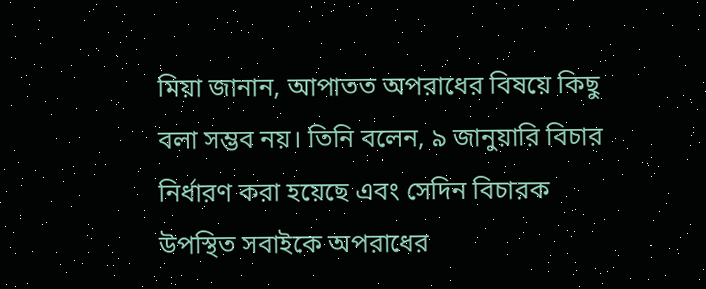মিয়া জানান, আপাতত অপরাধের বিষয়ে কিছু বলা সম্ভব নয়। তিনি বলেন, ৯ জানুয়ারি বিচার নির্ধারণ করা হয়েছে এবং সেদিন বিচারক উপস্থিত সবাইকে অপরাধের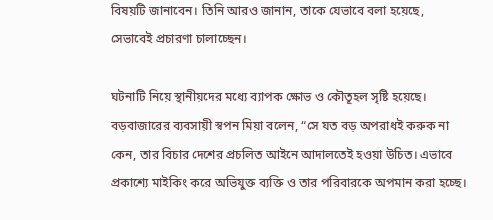বিষয়টি জানাবেন। তিনি আরও জানান, তাকে যেভাবে বলা হয়েছে, সেভাবেই প্রচারণা চালাচ্ছেন।

ঘটনাটি নিয়ে স্থানীয়দের মধ্যে ব্যাপক ক্ষোভ ও কৌতূহল সৃষ্টি হয়েছে। বড়বাজারের ব্যবসায়ী স্বপন মিয়া বলেন, “সে যত বড় অপরাধই করুক না কেন, তার বিচার দেশের প্রচলিত আইনে আদালতেই হওয়া উচিত। এভাবে প্রকাশ্যে মাইকিং করে অভিযুক্ত ব্যক্তি ও তার পরিবারকে অপমান করা হচ্ছে।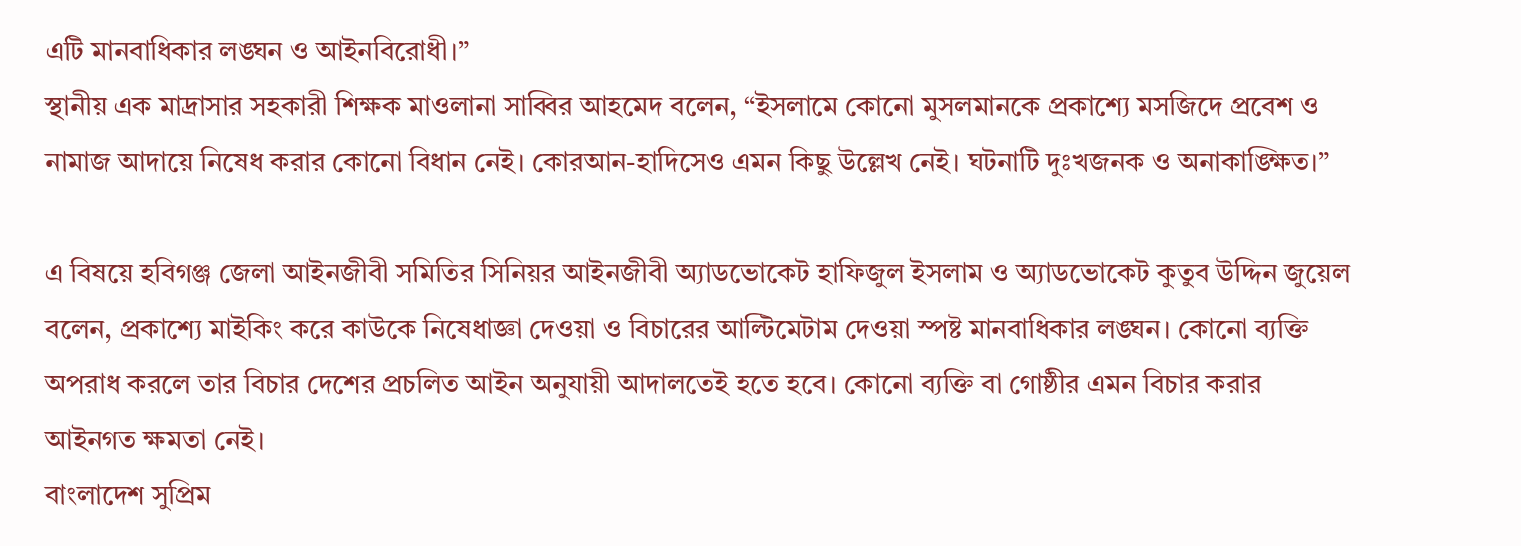এটি মানবাধিকার লঙ্ঘন ও আইনবিরোধী।”
স্থানীয় এক মাদ্রাসার সহকারী শিক্ষক মাওলানা সাব্বির আহমেদ বলেন, “ইসলামে কোনো মুসলমানকে প্রকাশ্যে মসজিদে প্রবেশ ও নামাজ আদায়ে নিষেধ করার কোনো বিধান নেই। কোরআন-হাদিসেও এমন কিছু উল্লেখ নেই। ঘটনাটি দুঃখজনক ও অনাকাঙ্ক্ষিত।”

এ বিষয়ে হবিগঞ্জ জেলা আইনজীবী সমিতির সিনিয়র আইনজীবী অ্যাডভোকেট হাফিজুল ইসলাম ও অ্যাডভোকেট কুতুব উদ্দিন জুয়েল বলেন, প্রকাশ্যে মাইকিং করে কাউকে নিষেধাজ্ঞা দেওয়া ও বিচারের আল্টিমেটাম দেওয়া স্পষ্ট মানবাধিকার লঙ্ঘন। কোনো ব্যক্তি অপরাধ করলে তার বিচার দেশের প্রচলিত আইন অনুযায়ী আদালতেই হতে হবে। কোনো ব্যক্তি বা গোষ্ঠীর এমন বিচার করার আইনগত ক্ষমতা নেই।
বাংলাদেশ সুপ্রিম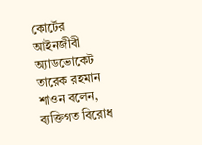কোর্টের আইনজীবী অ্যাডভোকেট তারেক রহমান শাওন বলেন, ব্যক্তিগত বিরোধ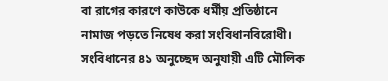বা রাগের কারণে কাউকে ধর্মীয় প্রতিষ্ঠানে নামাজ পড়তে নিষেধ করা সংবিধানবিরোধী। সংবিধানের ৪১ অনুচ্ছেদ অনুযায়ী এটি মৌলিক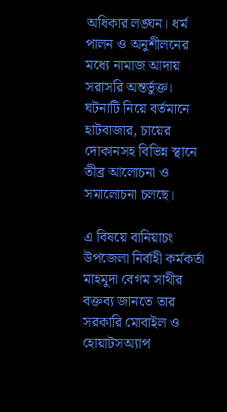অধিকার লঙ্ঘন। ধর্ম পালন ও অনুশীলনের মধ্যে নামাজ আদায় সরাসরি অন্তর্ভুক্ত।
ঘটনাটি নিয়ে বর্তমানে হাটবাজার, চায়ের দোকানসহ বিভিন্ন স্থানে তীব্র আলোচনা ও সমালোচনা চলছে।

এ বিষয়ে বানিয়াচং উপজেলা নির্বাহী কর্মকর্তা মাহমুদা বেগম সাথীর বক্তব্য জানতে তার সরকারি মোবাইল ও হোয়াটসঅ্যাপ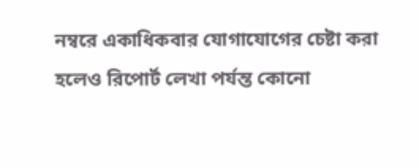নম্বরে একাধিকবার যোগাযোগের চেষ্টা করা হলেও রিপোর্ট লেখা পর্যন্ত কোনো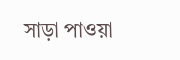সাড়া পাওয়া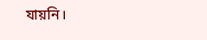যায়নি।